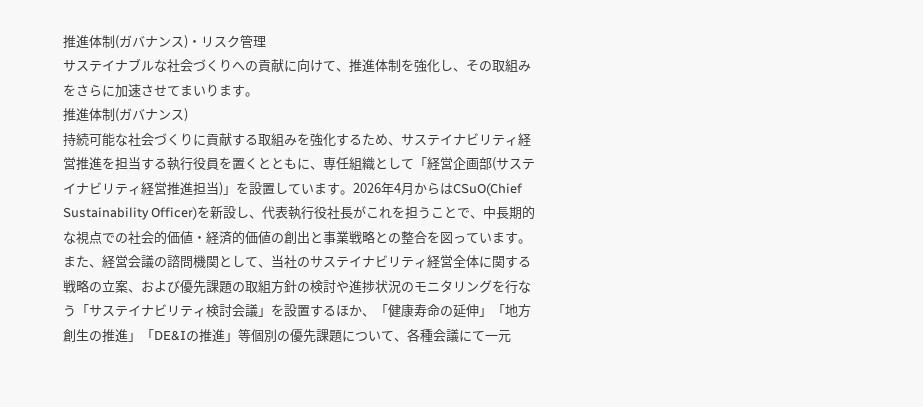推進体制(ガバナンス)・リスク管理
サステイナブルな社会づくりへの貢献に向けて、推進体制を強化し、その取組みをさらに加速させてまいります。
推進体制(ガバナンス)
持続可能な社会づくりに貢献する取組みを強化するため、サステイナビリティ経営推進を担当する執行役員を置くとともに、専任組織として「経営企画部(サステイナビリティ経営推進担当)」を設置しています。2026年4月からはCSuO(Chief Sustainability Officer)を新設し、代表執行役社長がこれを担うことで、中長期的な視点での社会的価値・経済的価値の創出と事業戦略との整合を図っています。
また、経営会議の諮問機関として、当社のサステイナビリティ経営全体に関する戦略の立案、および優先課題の取組方針の検討や進捗状況のモニタリングを行なう「サステイナビリティ検討会議」を設置するほか、「健康寿命の延伸」「地方創生の推進」「DE&Iの推進」等個別の優先課題について、各種会議にて一元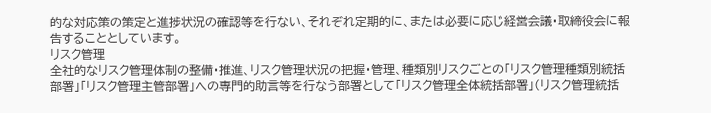的な対応策の策定と進捗状況の確認等を行ない、それぞれ定期的に、または必要に応じ経営会議・取締役会に報告することとしています。
リスク管理
全社的なリスク管理体制の整備・推進、リスク管理状況の把握・管理、種類別リスクごとの「リスク管理種類別統括部署」「リスク管理主管部署」への専門的助言等を行なう部署として「リスク管理全体統括部署」(リスク管理統括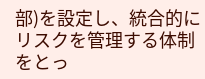部)を設定し、統合的にリスクを管理する体制をとっ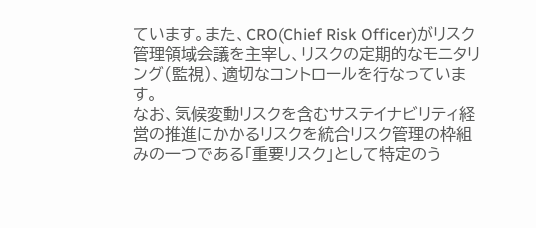ています。また、CRO(Chief Risk Officer)がリスク管理領域会議を主宰し、リスクの定期的なモニタリング(監視)、適切なコントロールを行なっています。
なお、気候変動リスクを含むサステイナビリティ経営の推進にかかるリスクを統合リスク管理の枠組みの一つである「重要リスク」として特定のう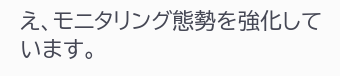え、モニタリング態勢を強化しています。